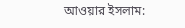আওয়ার ইসলাম: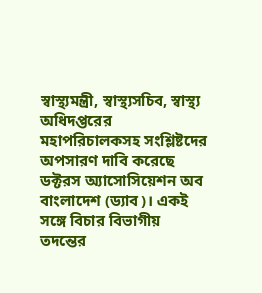স্বাস্থ্যমন্ত্রী, স্বাস্থ্যসচিব, স্বাস্থ্য অধিদপ্তরের মহাপরিচালকসহ সংশ্লিষ্টদের অপসারণ দাবি করেছে ডক্টরস অ্যাসোসিয়েশন অব বাংলাদেশ (ড্যাব)। একই সঙ্গে বিচার বিভাগীয় তদন্তের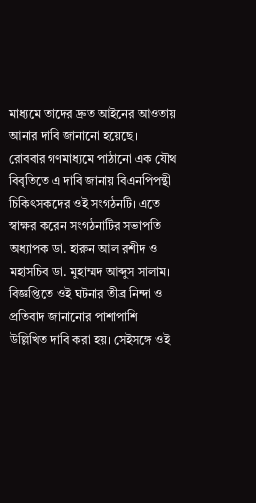মাধ্যমে তাদের দ্রুত আইনের আওতায় আনার দাবি জানানো হয়েছে।
রোববার গণমাধ্যমে পাঠানো এক যৌথ বিবৃতিতে এ দাবি জানায় বিএনপিপন্থী চিকিৎসকদের ওই সংগঠনটি। এতে স্বাক্ষর করেন সংগঠনাটির সভাপতি অধ্যাপক ডা. হারুন আল রশীদ ও মহাসচিব ডা. মুহাম্মদ আব্দুস সালাম।
বিজ্ঞপ্তিতে ওই ঘটনার তীব্র নিন্দা ও প্রতিবাদ জানানোর পাশাপাশি উল্লিখিত দাবি করা হয়। সেইসঙ্গে ওই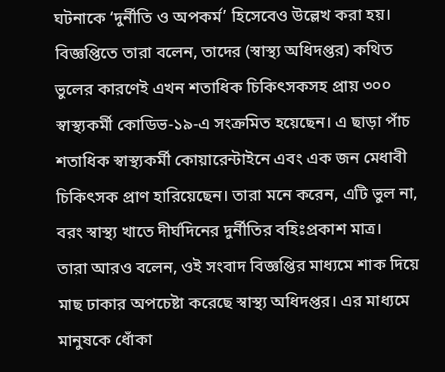ঘটনাকে ‘দুর্নীতি ও অপকর্ম’ হিসেবেও উল্লেখ করা হয়।
বিজ্ঞপ্তিতে তারা বলেন, তাদের (স্বাস্থ্য অধিদপ্তর) কথিত ভুলের কারণেই এখন শতাধিক চিকিৎসকসহ প্রায় ৩০০ স্বাস্থ্যকর্মী কোডিভ-১৯-এ সংক্রমিত হয়েছেন। এ ছাড়া পাঁচ শতাধিক স্বাস্থ্যকর্মী কোয়ারেন্টাইনে এবং এক জন মেধাবী চিকিৎসক প্রাণ হারিয়েছেন। তারা মনে করেন, এটি ভুল না, বরং স্বাস্থ্য খাতে দীর্ঘদিনের দুর্নীতির বহিঃপ্রকাশ মাত্র।
তারা আরও বলেন, ওই সংবাদ বিজ্ঞপ্তির মাধ্যমে শাক দিয়ে মাছ ঢাকার অপচেষ্টা করেছে স্বাস্থ্য অধিদপ্তর। এর মাধ্যমে মানুষকে ধোঁকা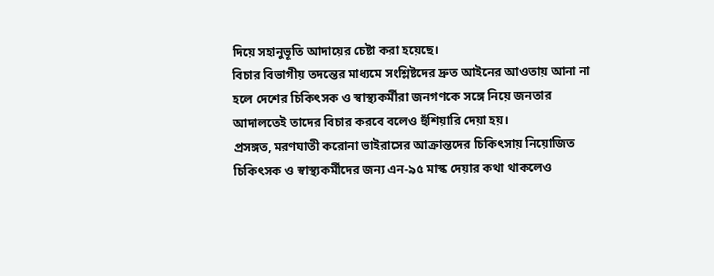দিয়ে সহানুভূতি আদায়ের চেষ্টা করা হয়েছে।
বিচার বিভাগীয় তদন্তের মাধ্যমে সংশ্লিষ্টদের দ্রুত আইনের আওতায় আনা না হলে দেশের চিকিৎসক ও স্বাস্থ্যকর্মীরা জনগণকে সঙ্গে নিয়ে জনতার আদালতেই তাদের বিচার করবে বলেও হুঁশিয়ারি দেয়া হয়।
প্রসঙ্গত, মরণঘাতী করোনা ভাইরাসের আক্রান্তদের চিকিৎসায় নিয়োজিত চিকিৎসক ও স্বাস্থ্যকর্মীদের জন্য এন-৯৫ মাস্ক দেয়ার কথা থাকলেও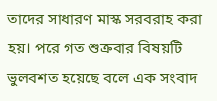তাদের সাধারণ মাস্ক সরবরাহ করা হয়। পরে গত শুক্রবার বিষয়টি ভুলবশত হয়েছে বলে এক সংবাদ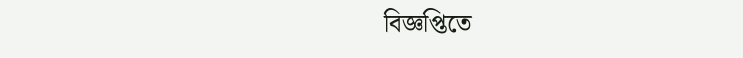বিজ্ঞপ্তিতে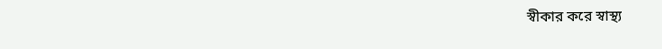স্বীকার করে স্বাস্থ্য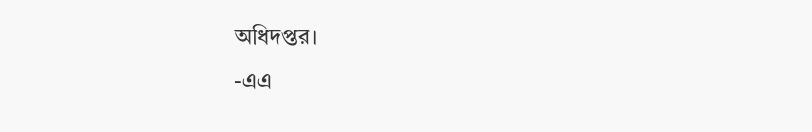অধিদপ্তর।
-এএ